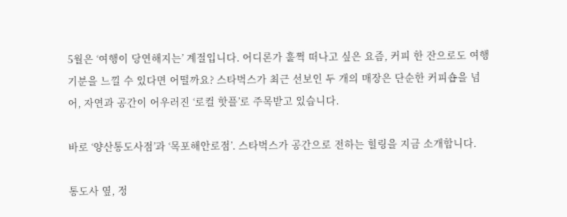5월은 ‘여행이 당연해지는’ 계절입니다. 어디론가 훌쩍 떠나고 싶은 요즘, 커피 한 잔으로도 여행 기분을 느낄 수 있다면 어떨까요? 스타벅스가 최근 선보인 두 개의 매장은 단순한 커피숍을 넘어, 자연과 공간이 어우러진 ‘로컬 핫플’로 주목받고 있습니다.

바로 ‘양산통도사점’과 ‘목포해안로점’. 스타벅스가 공간으로 전하는 힐링을 지금 소개합니다.

통도사 옆, 정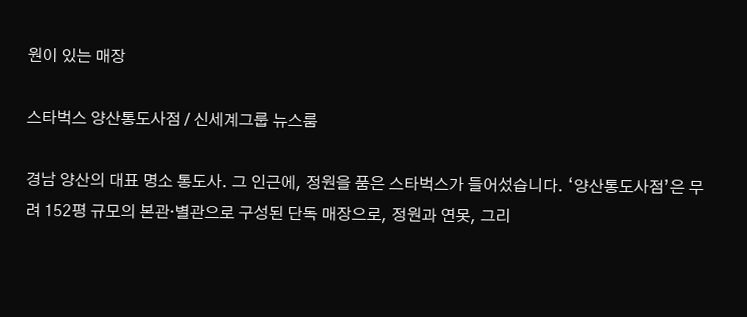원이 있는 매장

스타벅스 양산통도사점 / 신세계그룹 뉴스룸

경남 양산의 대표 명소 통도사. 그 인근에, 정원을 품은 스타벅스가 들어섰습니다. ‘양산통도사점’은 무려 152평 규모의 본관·별관으로 구성된 단독 매장으로, 정원과 연못, 그리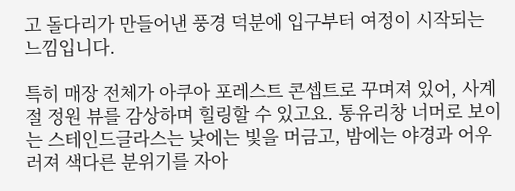고 돌다리가 만들어낸 풍경 덕분에 입구부터 여정이 시작되는 느낌입니다.

특히 매장 전체가 아쿠아 포레스트 콘셉트로 꾸며져 있어, 사계절 정원 뷰를 감상하며 힐링할 수 있고요. 통유리창 너머로 보이는 스테인드글라스는 낮에는 빛을 머금고, 밤에는 야경과 어우러져 색다른 분위기를 자아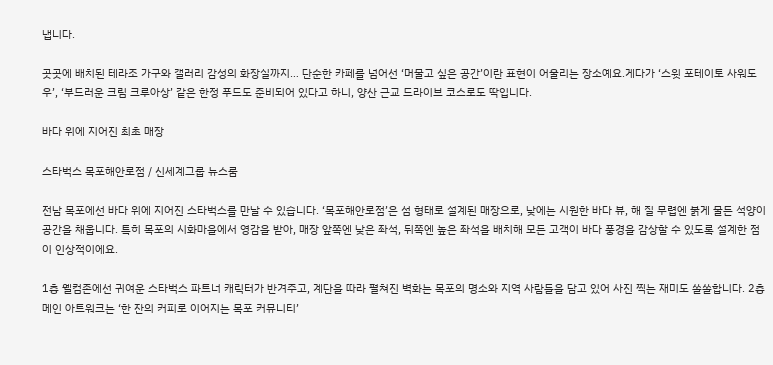냅니다.

곳곳에 배치된 테라조 가구와 갤러리 감성의 화장실까지… 단순한 카페를 넘어선 ‘머물고 싶은 공간’이란 표현이 어울리는 장소예요.게다가 ‘스윗 포테이토 사워도우’, ‘부드러운 크림 크루아상’ 같은 한정 푸드도 준비되어 있다고 하니, 양산 근교 드라이브 코스로도 딱입니다.

바다 위에 지어진 최초 매장

스타벅스 목포해안로점 / 신세계그룹 뉴스룸

전남 목포에선 바다 위에 지어진 스타벅스를 만날 수 있습니다. ‘목포해안로점’은 섬 형태로 설계된 매장으로, 낮에는 시원한 바다 뷰, 해 질 무렵엔 붉게 물든 석양이 공간을 채웁니다. 특히 목포의 시화마을에서 영감을 받아, 매장 앞쪽엔 낮은 좌석, 뒤쪽엔 높은 좌석을 배치해 모든 고객이 바다 풍경을 감상할 수 있도록 설계한 점이 인상적이에요.

1층 웰컴존에선 귀여운 스타벅스 파트너 캐릭터가 반겨주고, 계단을 따라 펼쳐진 벽화는 목포의 명소와 지역 사람들을 담고 있어 사진 찍는 재미도 쏠쏠합니다. 2층 메인 아트워크는 ‘한 잔의 커피로 이어지는 목포 커뮤니티’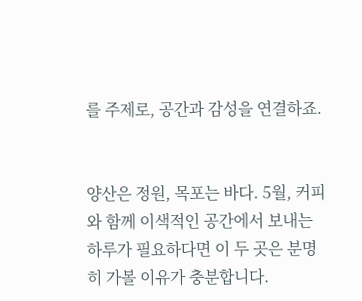를 주제로, 공간과 감성을 연결하죠.


양산은 정원, 목포는 바다. 5월, 커피와 함께 이색적인 공간에서 보내는 하루가 필요하다면 이 두 곳은 분명히 가볼 이유가 충분합니다.